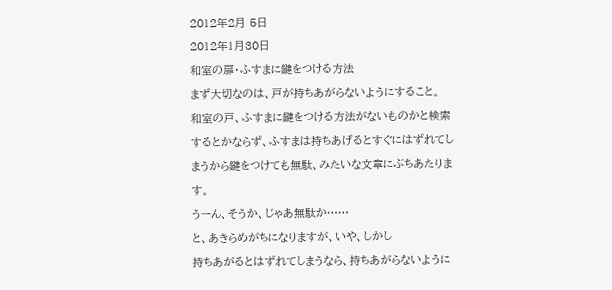2012年2月 5日
2012年1月30日
和室の扉・ふすまに鍵をつける方法
まず大切なのは、戸が持ちあがらないようにすること。
和室の戸、ふすまに鍵をつける方法がないものかと検索するとかならず、ふすまは持ちあげるとすぐにはずれてしまうから鍵をつけても無駄、みたいな文章にぶちあたります。
うーん、そうか、じゃあ無駄か……
と、あきらめがちになりますが、いや、しかし
持ちあがるとはずれてしまうなら、持ちあがらないように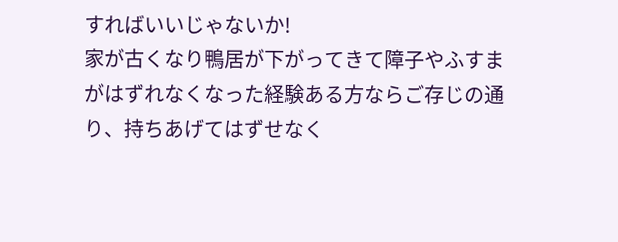すればいいじゃないか!
家が古くなり鴨居が下がってきて障子やふすまがはずれなくなった経験ある方ならご存じの通り、持ちあげてはずせなく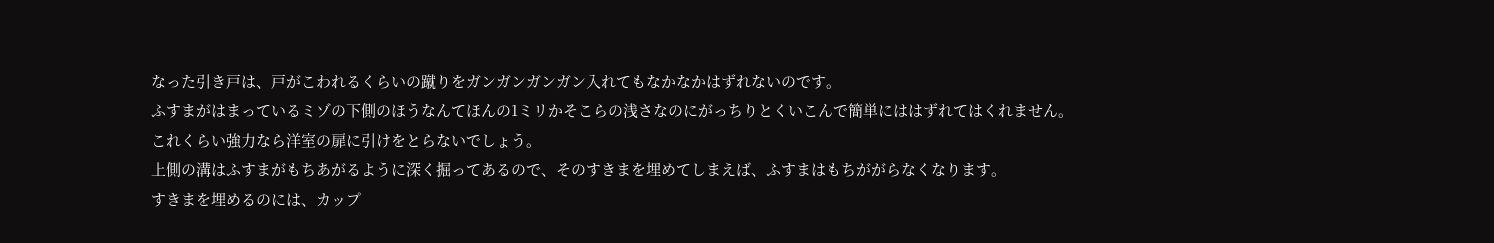なった引き戸は、戸がこわれるくらいの蹴りをガンガンガンガン入れてもなかなかはずれないのです。
ふすまがはまっているミゾの下側のほうなんてほんの1ミリかそこらの浅さなのにがっちりとくいこんで簡単にははずれてはくれません。
これくらい強力なら洋室の扉に引けをとらないでしょう。
上側の溝はふすまがもちあがるように深く掘ってあるので、そのすきまを埋めてしまえば、ふすまはもちががらなくなります。
すきまを埋めるのには、カップ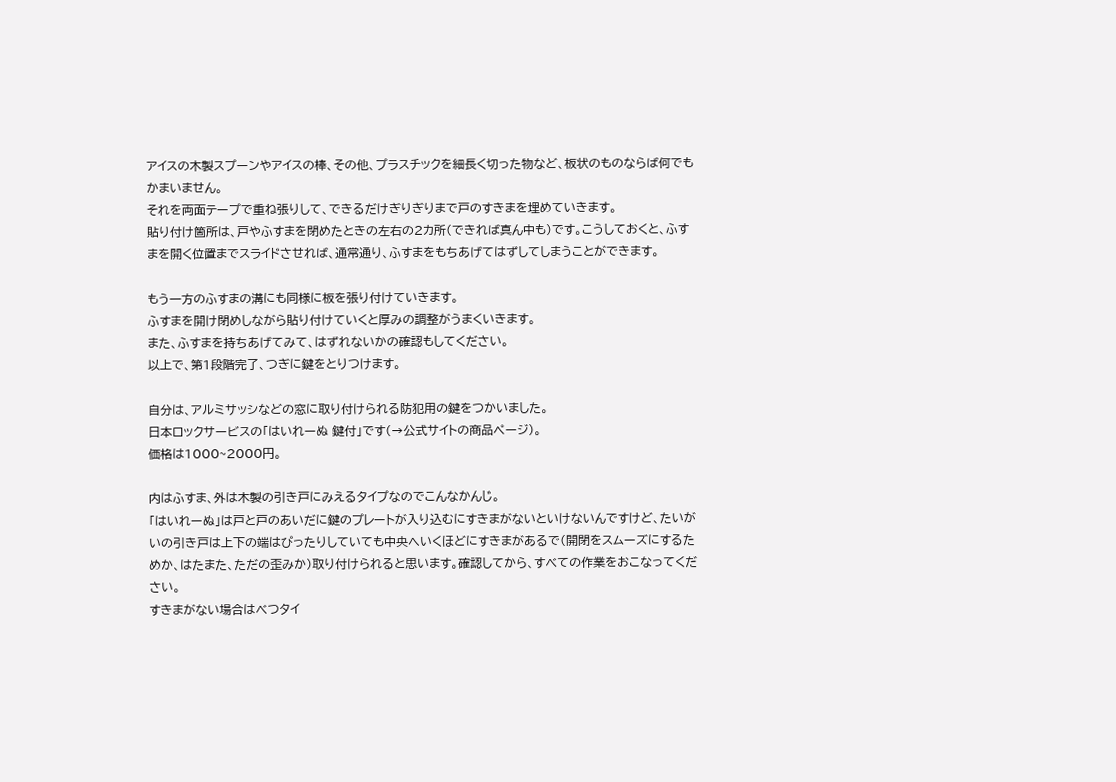アイスの木製スプーンやアイスの棒、その他、プラスチックを細長く切った物など、板状のものならば何でもかまいません。
それを両面テープで重ね張りして、できるだけぎりぎりまで戸のすきまを埋めていきます。
貼り付け箇所は、戸やふすまを閉めたときの左右の2カ所(できれば真ん中も)です。こうしておくと、ふすまを開く位置までスライドさせれば、通常通り、ふすまをもちあげてはずしてしまうことができます。

もう一方のふすまの溝にも同様に板を張り付けていきます。
ふすまを開け閉めしながら貼り付けていくと厚みの調整がうまくいきます。
また、ふすまを持ちあげてみて、はずれないかの確認もしてください。
以上で、第1段階完了、つぎに鍵をとりつけます。

自分は、アルミサッシなどの窓に取り付けられる防犯用の鍵をつかいました。
日本ロックサービスの「はいれーぬ 鍵付」です(→公式サイトの商品ページ)。
価格は1000~2000円。

内はふすま、外は木製の引き戸にみえるタイプなのでこんなかんじ。
「はいれーぬ」は戸と戸のあいだに鍵のプレートが入り込むにすきまがないといけないんですけど、たいがいの引き戸は上下の端はぴったりしていても中央へいくほどにすきまがあるで(開閉をスムーズにするためか、はたまた、ただの歪みか)取り付けられると思います。確認してから、すべての作業をおこなってください。
すきまがない場合はべつタイ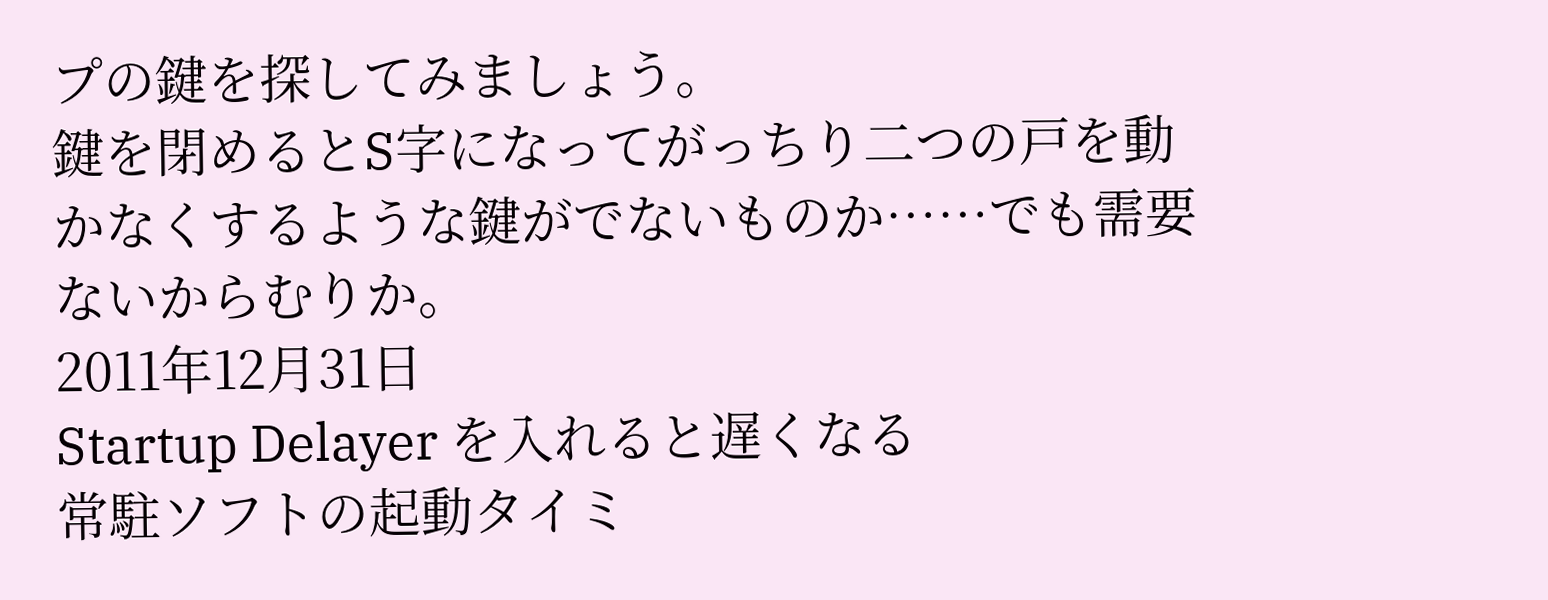プの鍵を探してみましょう。
鍵を閉めるとS字になってがっちり二つの戸を動かなくするような鍵がでないものか……でも需要ないからむりか。
2011年12月31日
Startup Delayer を入れると遅くなる
常駐ソフトの起動タイミ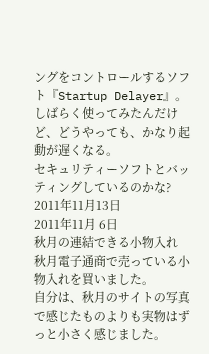ングをコントロールするソフト『Startup Delayer』。
しばらく使ってみたんだけど、どうやっても、かなり起動が遅くなる。
セキュリティーソフトとバッティングしているのかな?
2011年11月13日
2011年11月 6日
秋月の連結できる小物入れ
秋月電子通商で売っている小物入れを買いました。
自分は、秋月のサイトの写真で感じたものよりも実物はずっと小さく感じました。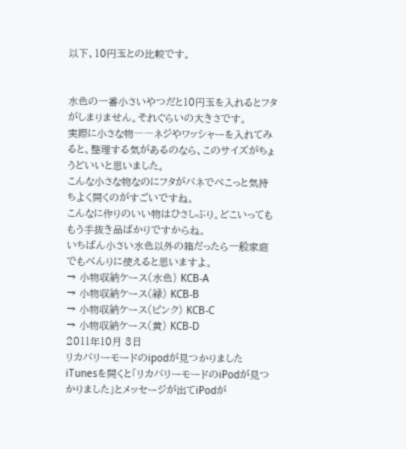以下、10円玉との比較です。


水色の一番小さいやつだと10円玉を入れるとフタがしまりません。それぐらいの大きさです。
実際に小さな物――ネジやワッシャーを入れてみると、整理する気があるのなら、このサイズがちょうどいいと思いました。
こんな小さな物なのにフタがバネでぺこっと気持ちよく開くのがすごいですね。
こんなに作りのいい物はひさしぶり。どこいってももう手抜き品ばかりですからね。
いちばん小さい水色以外の箱だったら一般家庭でもべんりに使えると思いますよ。
→ 小物収納ケース(水色) KCB-A
→ 小物収納ケース(緑) KCB-B
→ 小物収納ケース(ピンク) KCB-C
→ 小物収納ケース(黄) KCB-D
2011年10月 3日
リカバリーモードのipodが見つかりました
iTunesを開くと「リカバリーモードのiPodが見つかりました」とメッセージが出てiPodが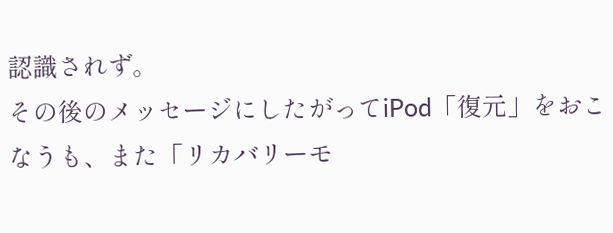認識されず。
その後のメッセージにしたがってiPod「復元」をおこなうも、また「リカバリーモ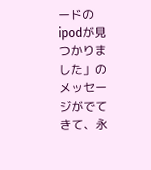ードのipodが見つかりました」のメッセージがでてきて、永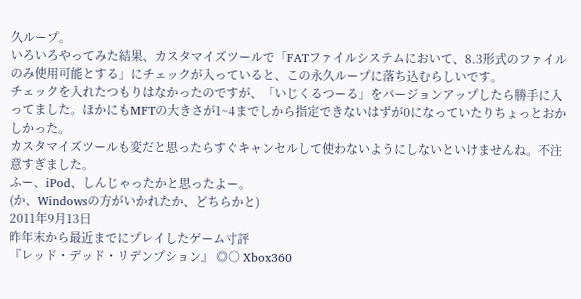久ループ。
いろいろやってみた結果、カスタマイズツールで「FATファイルシステムにおいて、8.3形式のファイルのみ使用可能とする」にチェックが入っていると、この永久ループに落ち込むらしいです。
チェックを入れたつもりはなかったのですが、「いじくるつーる」をバージョンアップしたら勝手に入ってました。ほかにもMFTの大きさが1~4までしから指定できないはずが0になっていたりちょっとおかしかった。
カスタマイズツールも変だと思ったらすぐキャンセルして使わないようにしないといけませんね。不注意すぎました。
ふー、iPod、しんじゃったかと思ったよー。
(か、Windowsの方がいかれたか、どちらかと)
2011年9月13日
昨年末から最近までにプレイしたゲーム寸評
『レッド・デッド・リデンプション』 ◎○ Xbox360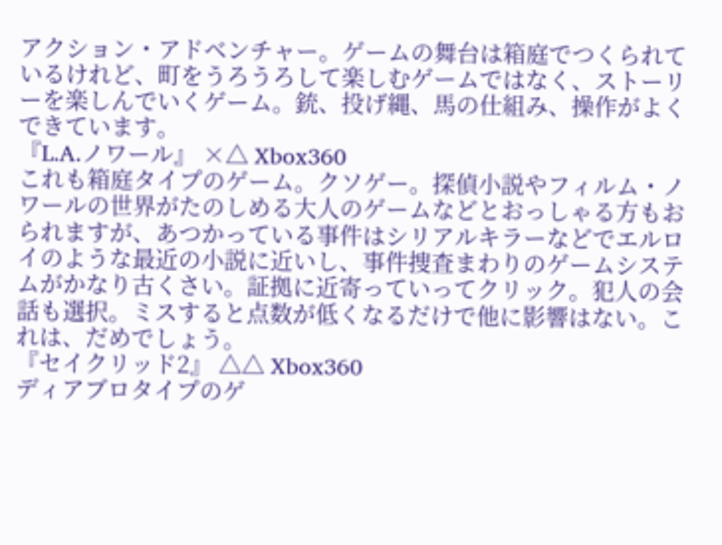アクション・アドベンチャー。ゲームの舞台は箱庭でつくられているけれど、町をうろうろして楽しむゲームではなく、ストーリーを楽しんでいくゲーム。銃、投げ縄、馬の仕組み、操作がよくできています。
『L.A.ノワール』 ×△ Xbox360
これも箱庭タイプのゲーム。クソゲー。探偵小説やフィルム・ノワールの世界がたのしめる大人のゲームなどとおっしゃる方もおられますが、あつかっている事件はシリアルキラーなどでエルロイのような最近の小説に近いし、事件捜査まわりのゲームシステムがかなり古くさい。証拠に近寄っていってクリック。犯人の会話も選択。ミスすると点数が低くなるだけで他に影響はない。これは、だめでしょう。
『セイクリッド2』 △△ Xbox360
ディアブロタイプのゲ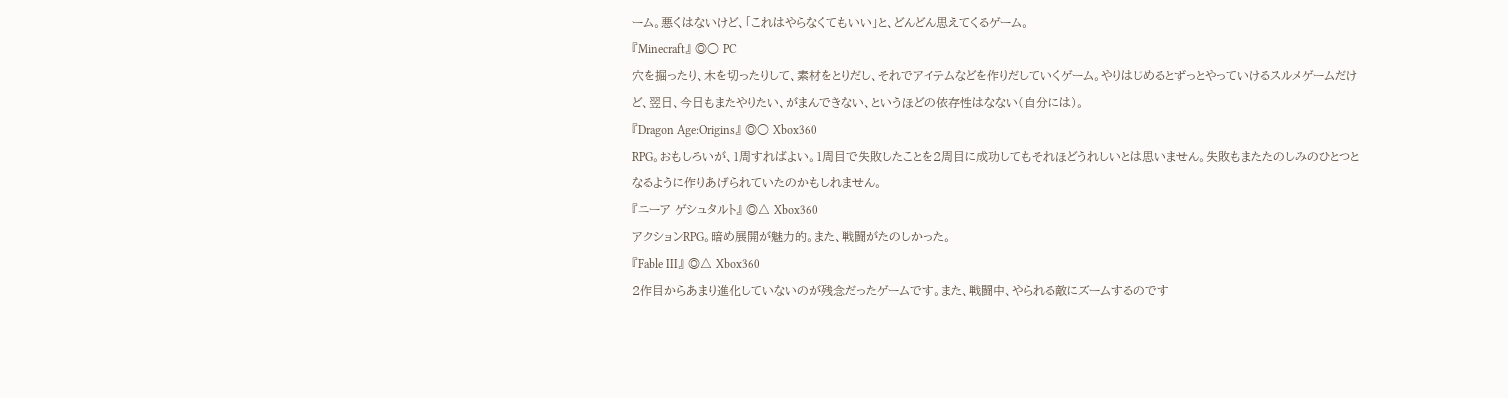ーム。悪くはないけど、「これはやらなくてもいい」と、どんどん思えてくるゲーム。
『Minecraft』 ◎○ PC
穴を掘ったり、木を切ったりして、素材をとりだし、それでアイテムなどを作りだしていくゲーム。やりはじめるとずっとやっていけるスルメゲームだけど、翌日、今日もまたやりたい、がまんできない、というほどの依存性はなない(自分には)。
『Dragon Age:Origins』 ◎○ Xbox360
RPG。おもしろいが、1周すればよい。1周目で失敗したことを2周目に成功してもそれほどうれしいとは思いません。失敗もまたたのしみのひとつとなるように作りあげられていたのかもしれません。
『ニーア ゲシュタルト』 ◎△ Xbox360
アクションRPG。暗め展開が魅力的。また、戦闘がたのしかった。
『Fable III』 ◎△ Xbox360
2作目からあまり進化していないのが残念だったゲームです。また、戦闘中、やられる敵にズームするのです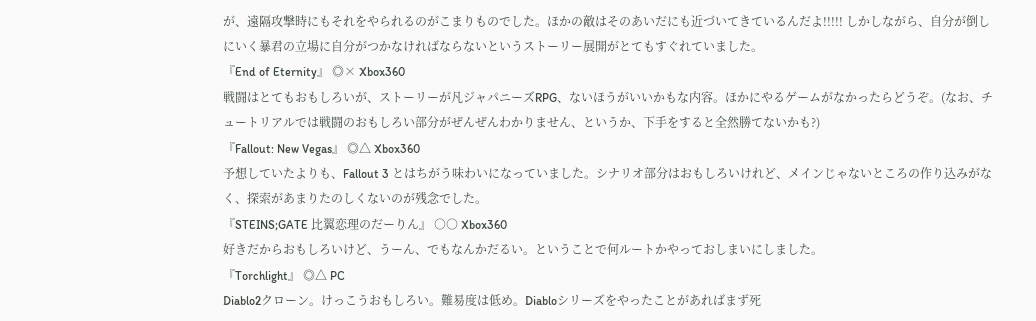が、遠隔攻撃時にもそれをやられるのがこまりものでした。ほかの敵はそのあいだにも近づいてきているんだよ!!!!! しかしながら、自分が倒しにいく暴君の立場に自分がつかなければならないというストーリー展開がとてもすぐれていました。
『End of Eternity』 ◎× Xbox360
戦闘はとてもおもしろいが、ストーリーが凡ジャパニーズRPG、ないほうがいいかもな内容。ほかにやるゲームがなかったらどうぞ。(なお、チュートリアルでは戦闘のおもしろい部分がぜんぜんわかりません、というか、下手をすると全然勝てないかも?)
『Fallout: New Vegas』 ◎△ Xbox360
予想していたよりも、Fallout 3 とはちがう味わいになっていました。シナリオ部分はおもしろいけれど、メインじゃないところの作り込みがなく、探索があまりたのしくないのが残念でした。
『STEINS;GATE 比翼恋理のだーりん』 ○○ Xbox360
好きだからおもしろいけど、うーん、でもなんかだるい。ということで何ルートかやっておしまいにしました。
『Torchlight』 ◎△ PC
Diablo2クローン。けっこうおもしろい。難易度は低め。Diabloシリーズをやったことがあればまず死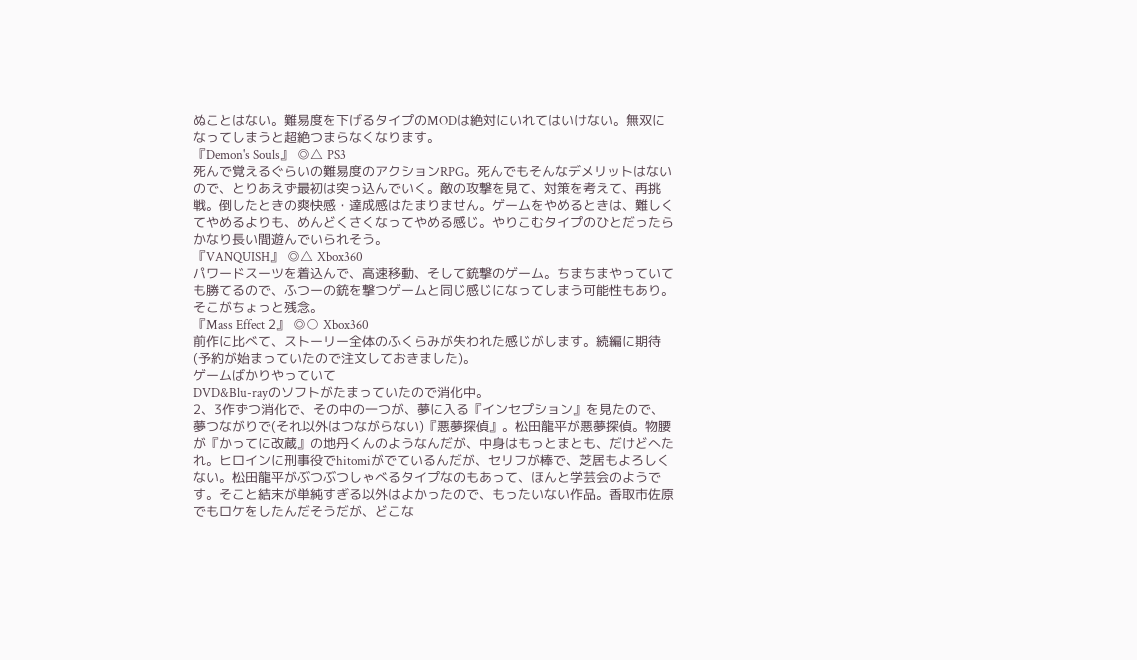ぬことはない。難易度を下げるタイプのMODは絶対にいれてはいけない。無双になってしまうと超絶つまらなくなります。
『Demon's Souls』 ◎△ PS3
死んで覚えるぐらいの難易度のアクションRPG。死んでもそんなデメリットはないので、とりあえず最初は突っ込んでいく。敵の攻撃を見て、対策を考えて、再挑戦。倒したときの爽快感・達成感はたまりません。ゲームをやめるときは、難しくてやめるよりも、めんどくさくなってやめる感じ。やりこむタイプのひとだったらかなり長い間遊んでいられそう。
『VANQUISH』 ◎△ Xbox360
パワードスーツを着込んで、高速移動、そして銃撃のゲーム。ちまちまやっていても勝てるので、ふつーの銃を撃つゲームと同じ感じになってしまう可能性もあり。そこがちょっと残念。
『Mass Effect 2』 ◎○ Xbox360
前作に比べて、ストーリー全体のふくらみが失われた感じがします。続編に期待(予約が始まっていたので注文しておきました)。
ゲームばかりやっていて
DVD&Blu-rayのソフトがたまっていたので消化中。
2、3作ずつ消化で、その中の一つが、夢に入る『インセプション』を見たので、夢つながりで(それ以外はつながらない)『悪夢探偵』。松田龍平が悪夢探偵。物腰が『かってに改蔵』の地丹くんのようなんだが、中身はもっとまとも、だけどへたれ。ヒロインに刑事役でhitomiがでているんだが、セリフが棒で、芝居もよろしくない。松田龍平がぶつぶつしゃべるタイプなのもあって、ほんと学芸会のようです。そこと結末が単純すぎる以外はよかったので、もったいない作品。香取市佐原でもロケをしたんだそうだが、どこな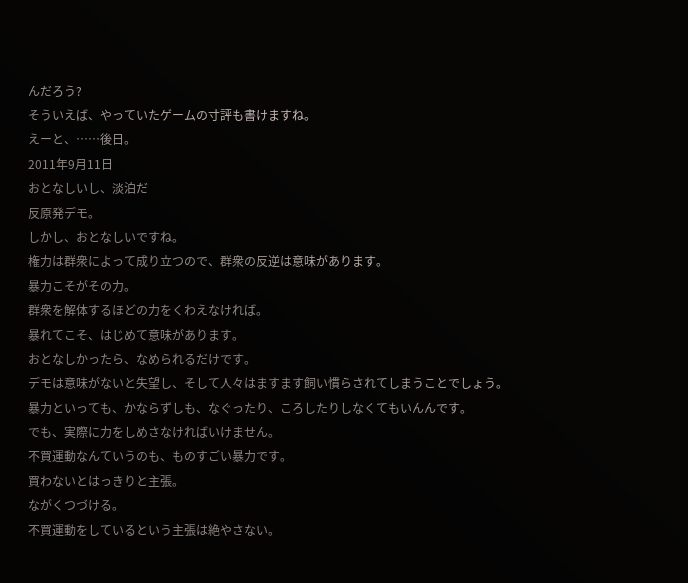んだろう?
そういえば、やっていたゲームの寸評も書けますね。
えーと、……後日。
2011年9月11日
おとなしいし、淡泊だ
反原発デモ。
しかし、おとなしいですね。
権力は群衆によって成り立つので、群衆の反逆は意味があります。
暴力こそがその力。
群衆を解体するほどの力をくわえなければ。
暴れてこそ、はじめて意味があります。
おとなしかったら、なめられるだけです。
デモは意味がないと失望し、そして人々はますます飼い慣らされてしまうことでしょう。
暴力といっても、かならずしも、なぐったり、ころしたりしなくてもいんんです。
でも、実際に力をしめさなければいけません。
不買運動なんていうのも、ものすごい暴力です。
買わないとはっきりと主張。
ながくつづける。
不買運動をしているという主張は絶やさない。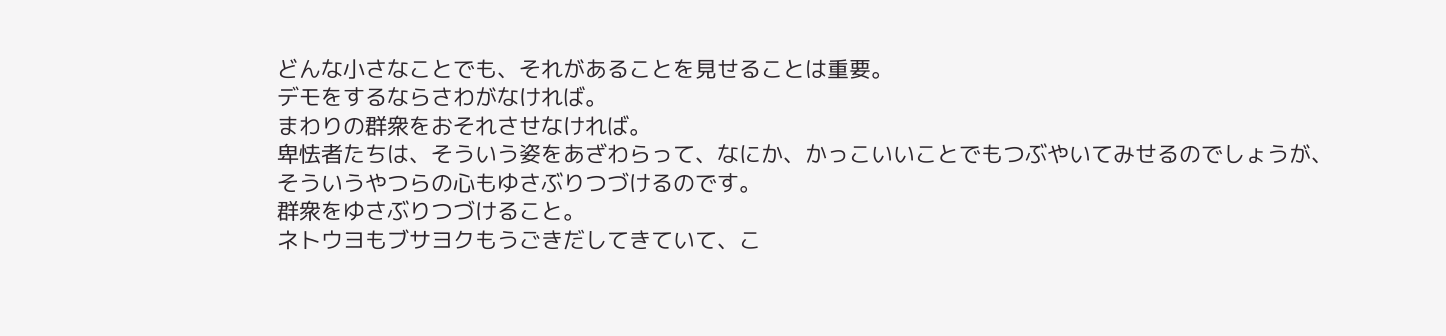どんな小さなことでも、それがあることを見せることは重要。
デモをするならさわがなければ。
まわりの群衆をおそれさせなければ。
卑怯者たちは、そういう姿をあざわらって、なにか、かっこいいことでもつぶやいてみせるのでしょうが、
そういうやつらの心もゆさぶりつづけるのです。
群衆をゆさぶりつづけること。
ネトウヨもブサヨクもうごきだしてきていて、こ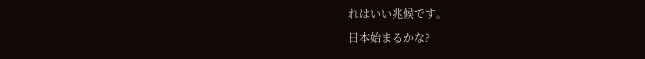れはいい兆候です。
日本始まるかな?